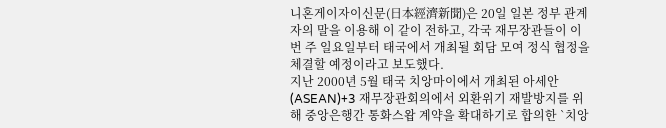니혼게이자이신문(日本經濟新聞)은 20일 일본 정부 관계자의 말을 이용해 이 같이 전하고, 각국 재무장관들이 이번 주 일요일부터 태국에서 개최될 회담 모여 정식 협정을 체결할 예정이라고 보도했다.
지난 2000년 5월 태국 치앙마이에서 개최된 아세안(ASEAN)+3 재무장관회의에서 외환위기 재발방지를 위해 중앙은행간 통화스왑 계약을 확대하기로 합의한 `치앙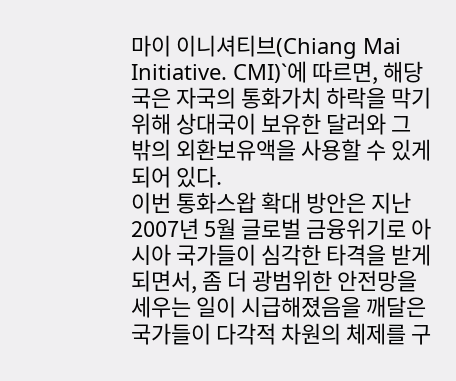마이 이니셔티브(Chiang Mai Initiative. CMI)`에 따르면, 해당국은 자국의 통화가치 하락을 막기 위해 상대국이 보유한 달러와 그 밖의 외환보유액을 사용할 수 있게 되어 있다.
이번 통화스왑 확대 방안은 지난 2007년 5월 글로벌 금융위기로 아시아 국가들이 심각한 타격을 받게 되면서, 좀 더 광범위한 안전망을 세우는 일이 시급해졌음을 깨달은 국가들이 다각적 차원의 체제를 구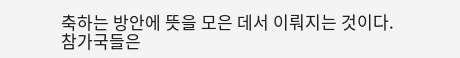축하는 방안에 뜻을 모은 데서 이뤄지는 것이다.
참가국들은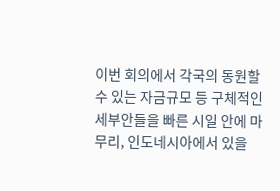이번 회의에서 각국의 동원할 수 있는 자금규모 등 구체적인 세부안들을 빠른 시일 안에 마무리, 인도네시아에서 있을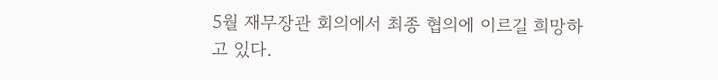5월 재무장관 회의에서 최종 협의에 이르길 희망하고 있다.